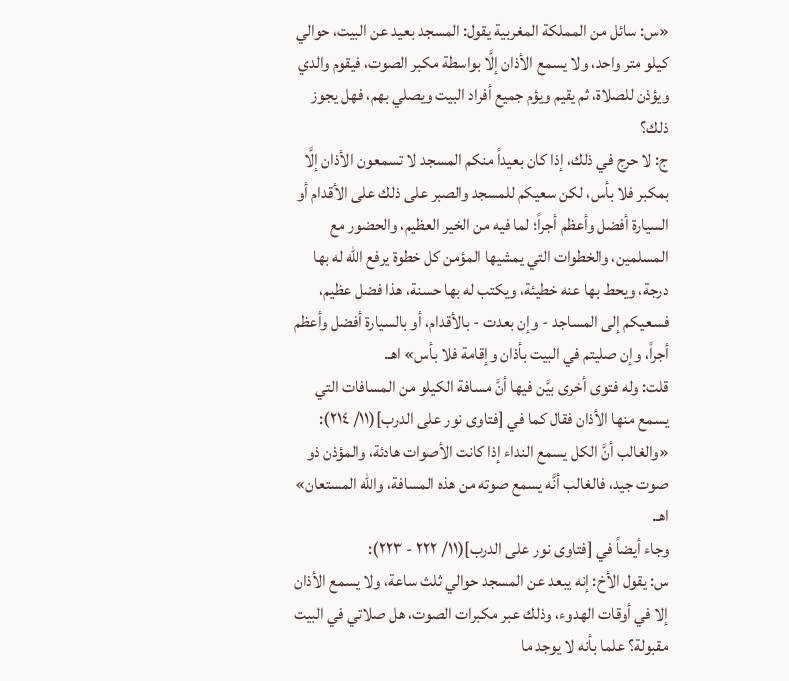«س: سائل من المملكة المغربية يقول: المسجد بعيد عن البيت، حوالي كيلو متر واحد، ولا يسمع الأذان إلَّا بواسطة مكبر الصوت، فيقوم والدي ويؤذن للصلاة، ثم يقيم ويؤم جميع أفراد البيت ويصلي بهم، فهل يجوز ذلك؟
ج: لا حرج في ذلك، إذا كان بعيداً منكم المسجد لا تسمعون الأذان إلَّا بمكبر فلا بأس، لكن سعيكم للمسجد والصبر على ذلك على الأقدام أو السيارة أفضل وأعظم أجراً؛ لما فيه من الخير العظيم، والحضور مع المسلمين، والخطوات التي يمشيها المؤمن كل خطوة يرفع الله له بها درجة، ويحط بها عنه خطيئة، ويكتب له بها حسنة، هذا فضل عظيم، فسعيكم إلى المساجد - وإن بعدت - بالأقدام، أو بالسيارة أفضل وأعظم أجراً، وإن صليتم في البيت بأذان وإقامة فلا بأس» اهـ.
قلت: وله فتوى أخرى بيَّن فيها أنَّ مسافة الكيلو من المسافات التي يسمع منها الأذان فقال كما في [فتاوى نور على الدرب](١١/ ٢١٤):
«والغالب أنَّ الكل يسمع النداء إذا كانت الأصوات هادئة، والمؤذن ذو صوت جيد، فالغالب أنَّه يسمع صوته من هذه المسافة، والله المستعان» اهـ.
وجاء أيضاً في [فتاوى نور على الدرب](١١/ ٢٢٢ - ٢٢٣):
س: يقول الأخ: إنه يبعد عن المسجد حوالي ثلث ساعة، ولا يسمع الأذان إلا في أوقات الهدوء، وذلك عبر مكبرات الصوت، هل صلاتي في البيت مقبولة؟ علما بأنه لا يوجد ما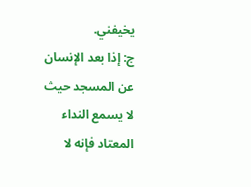يخيفني.
ج: إذا بعد الإنسان عن المسجد حيث لا يسمع النداء المعتاد فإنه لا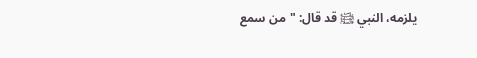يلزمه، النبي ﵊ قد قال: "من سمع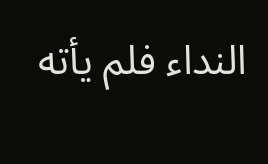النداء فلم يأته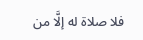فلا صلاة له إلَّا من